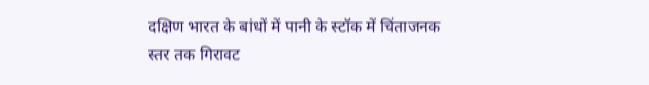दक्षिण भारत के बांधों में पानी के स्टॉक में चिंताजनक स्तर तक गिरावट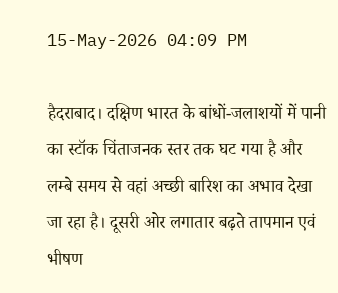15-May-2026 04:09 PM

हैदराबाद। दक्षिण भारत के बांधों-जलाशयों में पानी का स्टॉक चिंताजनक स्तर तक घट गया है और लम्बे समय से वहां अच्छी बारिश का अभाव देखा जा रहा है। दूसरी ओर लगातार बढ़ते तापमान एवं भीषण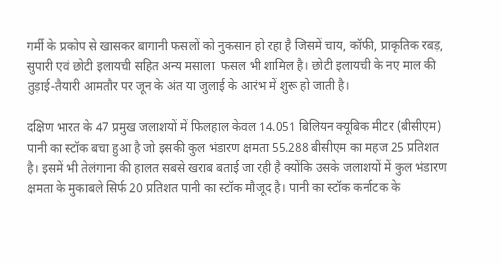गर्मी के प्रकोप से खासकर बागानी फसलों को नुकसान हो रहा है जिसमें चाय, कॉफी, प्राकृतिक रबड़, सुपारी एवं छोटी इलायची सहित अन्य मसाला  फसल भी शामिल है। छोटी इलायची के नए माल की तुड़ाई-तैयारी आमतौर पर जून के अंत या जुलाई के आरंभ में शुरू हो जाती है।

दक्षिण भारत के 47 प्रमुख जलाशयों में फिलहाल केवल 14.051 बिलियन क्यूबिक मीटर (बीसीएम) पानी का स्टॉक बचा हुआ है जो इसकी कुल भंडारण क्षमता 55.288 बीसीएम का महज 25 प्रतिशत है। इसमें भी तेलंगाना की हालत सबसे खराब बताई जा रही है क्योंकि उसके जलाशयों में कुल भंडारण क्षमता के मुकाबले सिर्फ 20 प्रतिशत पानी का स्टॉक मौजूद है। पानी का स्टॉक कर्नाटक के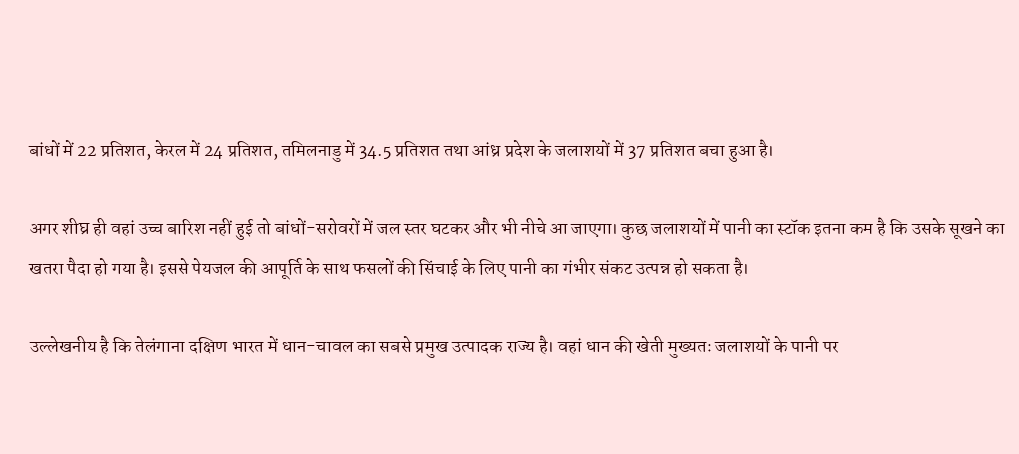बांधों में 22 प्रतिशत, केरल में 24 प्रतिशत, तमिलनाडु में 34.5 प्रतिशत तथा आंध्र प्रदेश के जलाशयों में 37 प्रतिशत बचा हुआ है।

अगर शीघ्र ही वहां उच्च बारिश नहीं हुई तो बांधों-सरोवरों में जल स्तर घटकर और भी नीचे आ जाएगा। कुछ जलाशयों में पानी का स्टॉक इतना कम है कि उसके सूखने का खतरा पैदा हो गया है। इससे पेयजल की आपूर्ति के साथ फसलों की सिंचाई के लिए पानी का गंभीर संकट उत्पन्न हो सकता है।

उल्लेखनीय है कि तेलंगाना दक्षिण भारत में धान-चावल का सबसे प्रमुख उत्पादक राज्य है। वहां धान की खेती मुख्यतः जलाशयों के पानी पर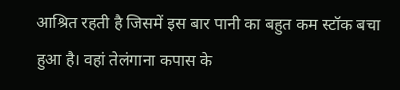आश्रित रहती है जिसमें इस बार पानी का बहुत कम स्टॉक बचा हुआ है। वहां तेलंगाना कपास के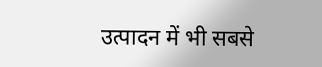उत्पादन में भी सबसे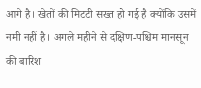आगे है। खेतों की मिटटी सख्त हो गई है क्योंकि उसमें नमी नहीं है। अगले महीने से दक्षिण-पश्चिम मानसून की बारिश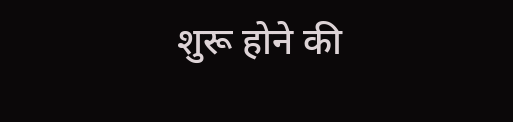शुरू होने की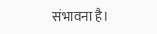संभावना है।